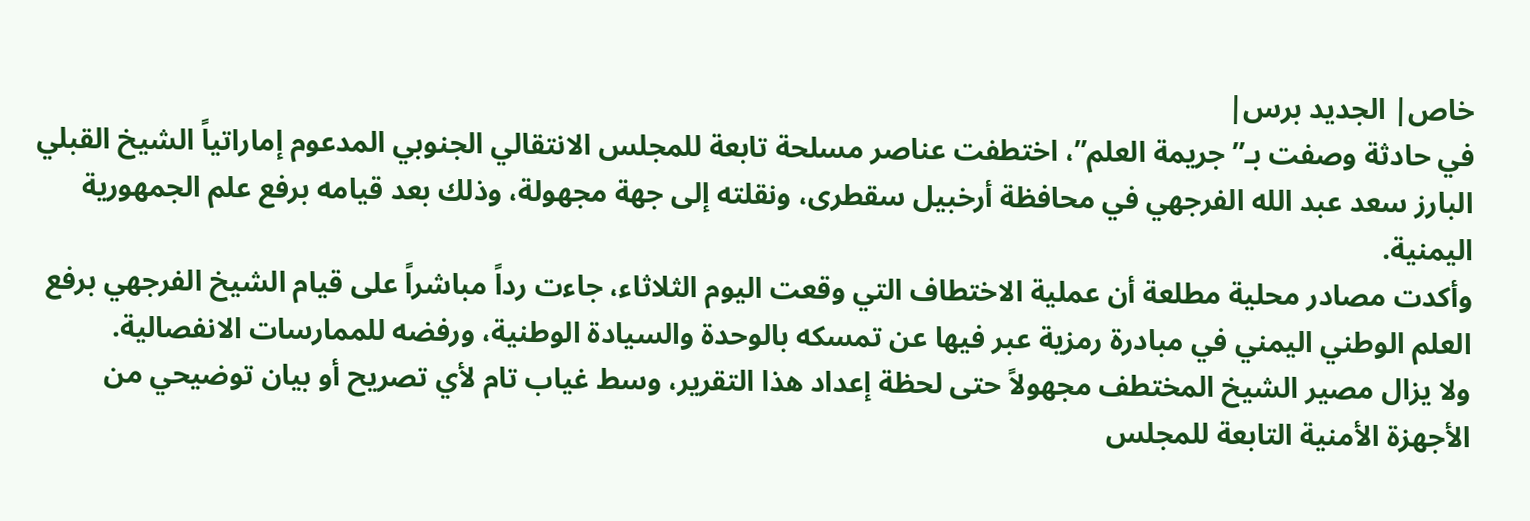خاص| الجديد برس|
في حادثة وصفت بـ”جريمة العلم”، اختطفت عناصر مسلحة تابعة للمجلس الانتقالي الجنوبي المدعوم إماراتياً الشيخ القبلي البارز سعد عبد الله الفرجهي في محافظة أرخبيل سقطرى، ونقلته إلى جهة مجهولة، وذلك بعد قيامه برفع علم الجمهورية اليمنية.
وأكدت مصادر محلية مطلعة أن عملية الاختطاف التي وقعت اليوم الثلاثاء، جاءت رداً مباشراً على قيام الشيخ الفرجهي برفع العلم الوطني اليمني في مبادرة رمزية عبر فيها عن تمسكه بالوحدة والسيادة الوطنية، ورفضه للممارسات الانفصالية.
ولا يزال مصير الشيخ المختطف مجهولاً حتى لحظة إعداد هذا التقرير، وسط غياب تام لأي تصريح أو بيان توضيحي من الأجهزة الأمنية التابعة للمجلس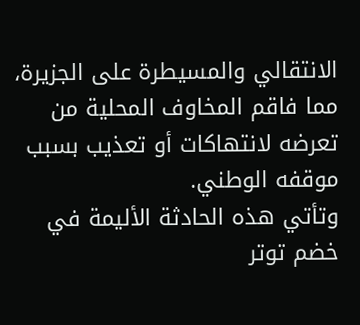الانتقالي والمسيطرة على الجزيرة، مما فاقم المخاوف المحلية من تعرضه لانتهاكات أو تعذيب بسبب موقفه الوطني.
وتأتي هذه الحادثة الأليمة في خضم توتر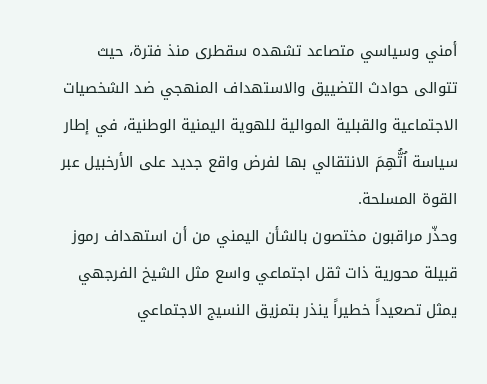أمني وسياسي متصاعد تشهده سقطرى منذ فترة، حيث تتوالى حوادث التضييق والاستهداف المنهجي ضد الشخصيات الاجتماعية والقبلية الموالية للهوية اليمنية الوطنية، في إطار سياسة اُتُّهِمَ الانتقالي بها لفرض واقع جديد على الأرخبيل عبر القوة المسلحة.
وحذّر مراقبون مختصون بالشأن اليمني من أن استهداف رموز قبيلة محورية ذات ثقل اجتماعي واسع مثل الشيخ الفرجهي يمثل تصعيداً خطيراً ينذر بتمزيق النسيج الاجتماعي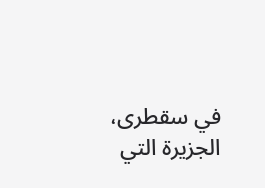في سقطرى، الجزيرة التي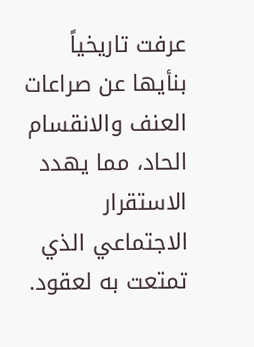عرفت تاريخياً بنأيها عن صراعات العنف والانقسام الحاد، مما يهدد الاستقرار الاجتماعي الذي تمتعت به لعقود.